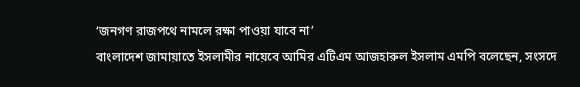‘জনগণ রাজপথে নামলে রক্ষা পাওয়া যাবে না’
বাংলাদেশ জামায়াতে ইসলামীর নায়েবে আমির এটিএম আজহারুল ইসলাম এমপি বলেছেন, সংসদে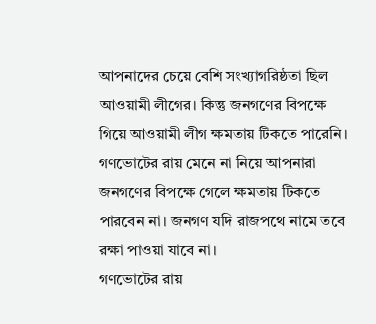আপনাদের চেয়ে বেশি সংখ্যাগরিষ্ঠতা ছিল আওয়ামী লীগের। কিন্তু জনগণের বিপক্ষে গিয়ে আওয়ামী লীগ ক্ষমতায় টিকতে পারেনি। গণভোটের রায় মেনে না নিয়ে আপনারা জনগণের বিপক্ষে গেলে ক্ষমতায় টিকতে পারবেন না। জনগণ যদি রাজপথে নামে তবে রক্ষা পাওয়া যাবে না।
গণভোটের রায়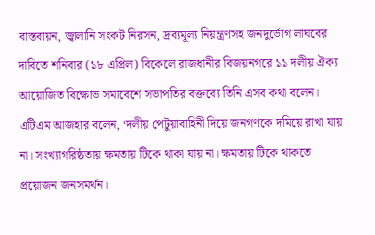বাস্তবায়ন, জ্বালানি সংকট নিরসন, দ্রব্যমূল্য নিয়ন্ত্রণসহ জনদুর্ভোগ লাঘবের দাবিতে শনিবার (১৮ এপ্রিল) বিকেলে রাজধানীর বিজয়নগরে ১১ দলীয় ঐক্য আয়োজিত বিক্ষোভ সমাবেশে সভাপতির বক্তব্যে তিনি এসব কথা বলেন।
এটিএম আজহার বলেন, ‘দলীয় পেটুয়াবাহিনী দিয়ে জনগণকে দমিয়ে রাখা যায় না। সংখ্যাগরিষ্ঠতায় ক্ষমতায় টিকে থাকা যায় না। ক্ষমতায় টিকে থাকতে প্রয়োজন জনসমর্থন।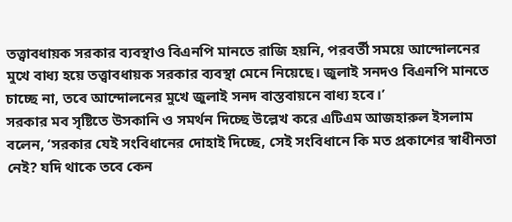তত্ত্বাবধায়ক সরকার ব্যবস্থাও বিএনপি মানতে রাজি হয়নি, পরবর্তী সময়ে আন্দোলনের মুখে বাধ্য হয়ে তত্ত্বাবধায়ক সরকার ব্যবস্থা মেনে নিয়েছে। জুলাই সনদও বিএনপি মানতে চাচ্ছে না, তবে আন্দোলনের মুখে জুলাই সনদ বাস্তবায়নে বাধ্য হবে।’
সরকার মব সৃষ্টিতে উসকানি ও সমর্থন দিচ্ছে উল্লেখ করে এটিএম আজহারুল ইসলাম বলেন, ‘সরকার যেই সংবিধানের দোহাই দিচ্ছে, সেই সংবিধানে কি মত প্রকাশের স্বাধীনতা নেই? যদি থাকে তবে কেন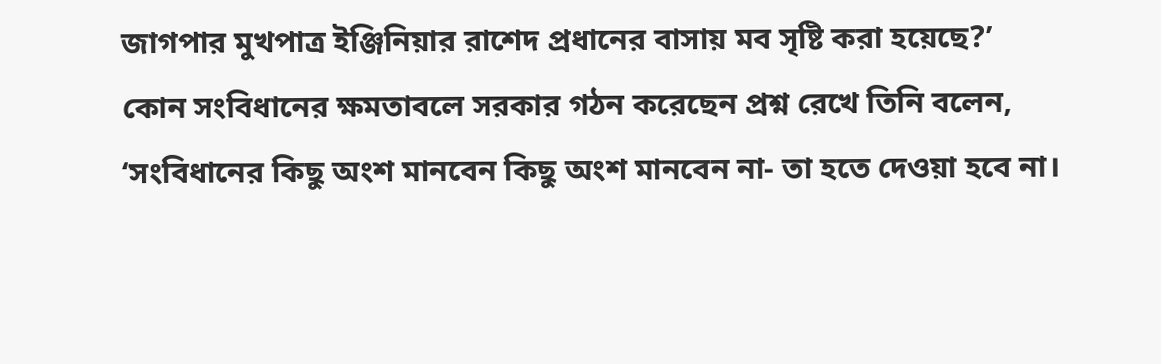জাগপার মুখপাত্র ইঞ্জিনিয়ার রাশেদ প্রধানের বাসায় মব সৃষ্টি করা হয়েছে?’
কোন সংবিধানের ক্ষমতাবলে সরকার গঠন করেছেন প্রশ্ন রেখে তিনি বলেন, ‘সংবিধানের কিছু অংশ মানবেন কিছু অংশ মানবেন না- তা হতে দেওয়া হবে না।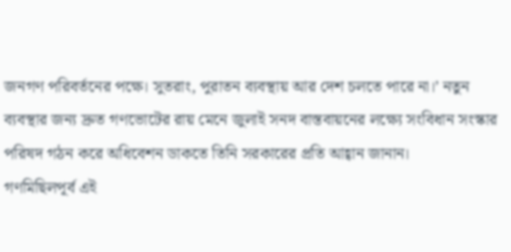জনগণ পরিবর্তনের পক্ষে। সুতরাং, পুরাতন ব্যবস্থায় আর দেশ চলতে পারে না।’ নতুন ব্যবস্থার জন্য দ্রুত গণভোটের রায় মেনে জুলাই সনদ বাস্তবায়নের লক্ষ্যে সংবিধান সংস্কার পরিষদ গঠন করে অধিবেশন ডাকতে তিনি সরকারের প্রতি আহ্বান জানান।
গণমিছিলপূর্ব এই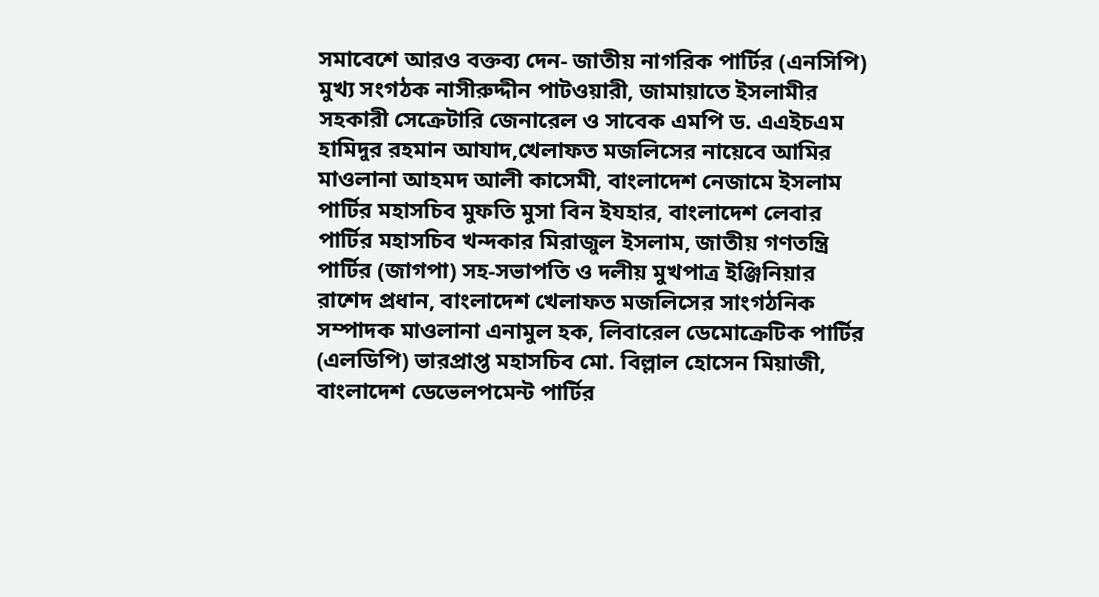সমাবেশে আরও বক্তব্য দেন- জাতীয় নাগরিক পার্টির (এনসিপি) মুখ্য সংগঠক নাসীরুদ্দীন পাটওয়ারী, জামায়াতে ইসলামীর সহকারী সেক্রেটারি জেনারেল ও সাবেক এমপি ড. এএইচএম হামিদুর রহমান আযাদ,খেলাফত মজলিসের নায়েবে আমির মাওলানা আহমদ আলী কাসেমী, বাংলাদেশ নেজামে ইসলাম পার্টির মহাসচিব মুফতি মুসা বিন ইযহার, বাংলাদেশ লেবার পার্টির মহাসচিব খন্দকার মিরাজুল ইসলাম, জাতীয় গণতন্ত্রি পার্টির (জাগপা) সহ-সভাপতি ও দলীয় মুখপাত্র ইঞ্জিনিয়ার রাশেদ প্রধান, বাংলাদেশ খেলাফত মজলিসের সাংগঠনিক সম্পাদক মাওলানা এনামুল হক, লিবারেল ডেমোক্রেটিক পার্টির (এলডিপি) ভারপ্রাপ্ত মহাসচিব মো. বিল্লাল হোসেন মিয়াজী, বাংলাদেশ ডেভেলপমেন্ট পার্টির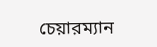চেয়ারম্যান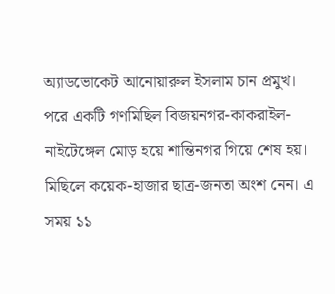অ্যাডভোকেট আনোয়ারুল ইসলাম চান প্রমুখ।
পরে একটি গণমিছিল বিজয়নগর-কাকরাইল- নাইটেঙ্গেল মোড় হয়ে শান্তিনগর গিয়ে শেষ হয়। মিছিলে কয়েক-হাজার ছাত্র-জনতা অংশ নেন। এ সময় ১১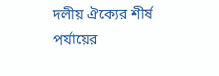দলীয় ঐক্যের শীর্ষ পর্যায়ের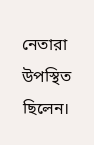নেতারা উপস্থিত ছিলেন।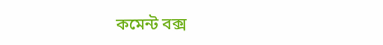কমেন্ট বক্স